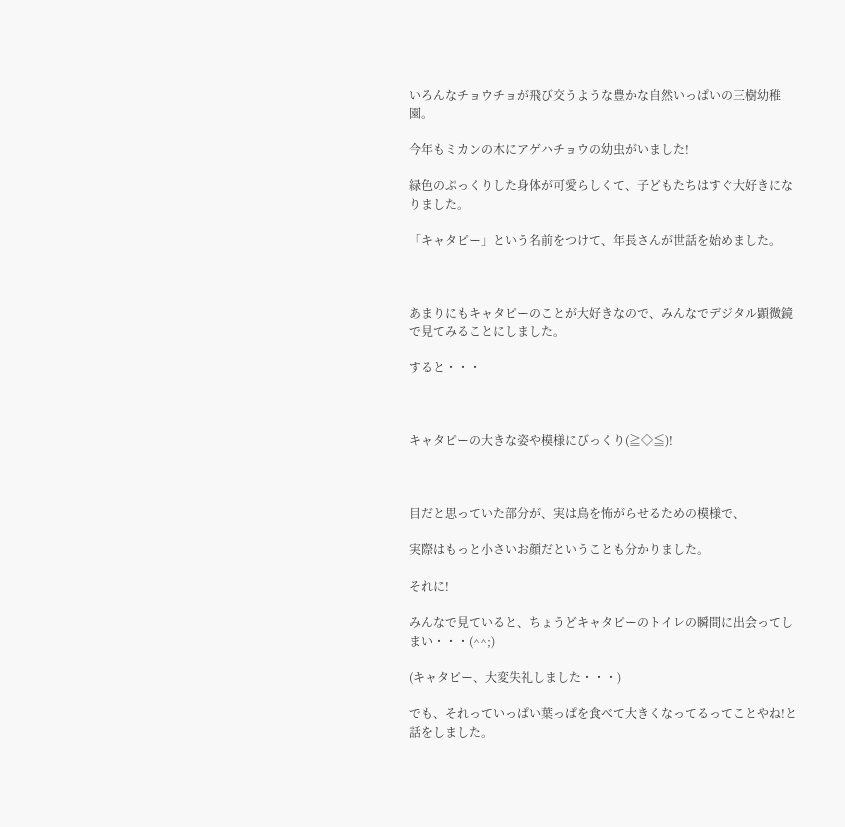いろんなチョウチョが飛び交うような豊かな自然いっぱいの三樹幼稚園。

今年もミカンの木にアゲハチョウの幼虫がいました!

緑色のぷっくりした身体が可愛らしくて、子どもたちはすぐ大好きになりました。

「キャタピー」という名前をつけて、年長さんが世話を始めました。



あまりにもキャタピーのことが大好きなので、みんなでデジタル顕微鏡で見てみることにしました。

すると・・・



キャタピーの大きな姿や模様にびっくり(≧◇≦)!



目だと思っていた部分が、実は鳥を怖がらせるための模様で、

実際はもっと小さいお顔だということも分かりました。

それに!

みんなで見ていると、ちょうどキャタピーのトイレの瞬間に出会ってしまい・・・(^^;)

(キャタピー、大変失礼しました・・・)

でも、それっていっぱい葉っぱを食べて大きくなってるってことやね!と話をしました。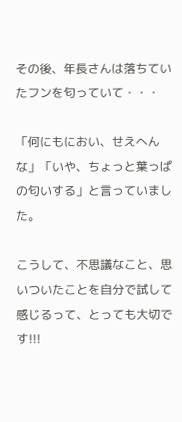その後、年長さんは落ちていたフンを匂っていて・・・

「何にもにおい、せえへんな」「いや、ちょっと葉っぱの匂いする」と言っていました。

こうして、不思議なこと、思いついたことを自分で試して感じるって、とっても大切です!!!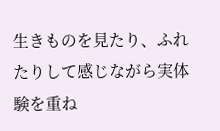生きものを見たり、ふれたりして感じながら実体験を重ね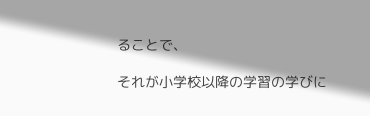ることで、

それが小学校以降の学習の学びに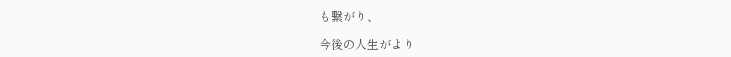も繋がり、

今後の人生がより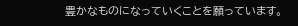豊かなものになっていくことを願っています。